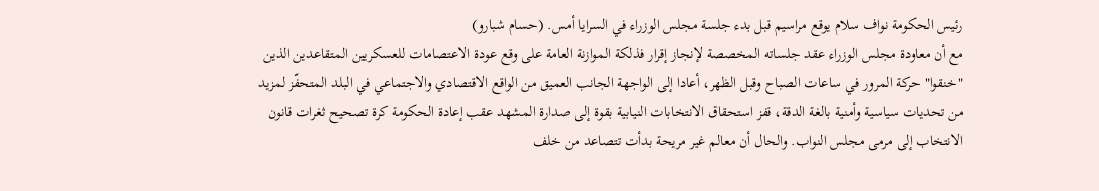رئيس الحكومة نواف سلام يوقع مراسيم قبل بدء جلسة مجلس الوزراء في السرايا أمس. (حسام شبارو)
مع أن معاودة مجلس الوزراء عقد جلساته المخصصة لإنجاز إقرار فذلكة الموازنة العامة على وقع عودة الاعتصامات للعسكريين المتقاعدين الذين "خنقوا" حركة المرور في ساعات الصباح وقبل الظهر، أعادا إلى الواجهة الجانب العميق من الواقع الاقتصادي والاجتماعي في البلد المتحفّز لمزيد من تحديات سياسية وأمنية بالغة الدقة، قفز استحقاق الانتخابات النيابية بقوة إلى صدارة المشهد عقب إعادة الحكومة كرة تصحيح ثغرات قانون الانتخاب إلى مرمى مجلس النواب. والحال أن معالم غير مريحة بدأت تتصاعد من خلف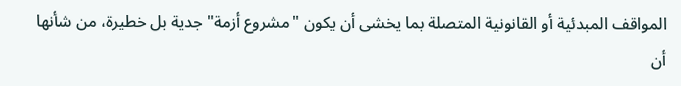المواقف المبدئية أو القانونية المتصلة بما يخشى أن يكون "مشروع أزمة" جدية بل خطيرة، من شأنها أن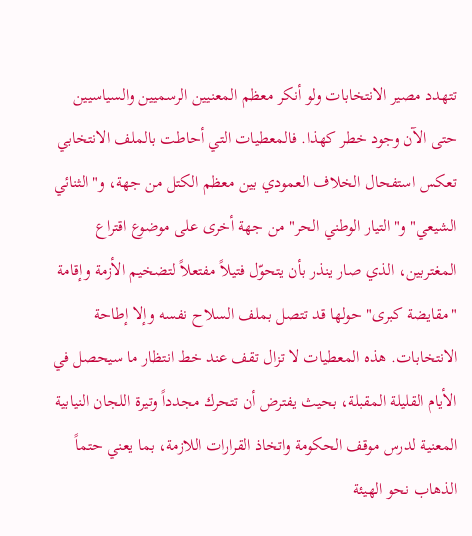تتهدد مصير الانتخابات ولو أنكر معظم المعنيين الرسميين والسياسيين حتى الآن وجود خطر كهذا. فالمعطيات التي أحاطت بالملف الانتخابي تعكس استفحال الخلاف العمودي بين معظم الكتل من جهة، و"الثنائي الشيعي" و"التيار الوطني الحر" من جهة أخرى على موضوع اقتراع المغتربين، الذي صار ينذر بأن يتحوّل فتيلاً مفتعلاً لتضخيم الأزمة وإقامة "مقايضة كبرى" حولها قد تتصل بملف السلاح نفسه وإلا إطاحة الانتخابات. هذه المعطيات لا تزال تقف عند خط انتظار ما سيحصل في الأيام القليلة المقبلة، بحيث يفترض أن تتحرك مجدداً وتيرة اللجان النيابية المعنية لدرس موقف الحكومة واتخاذ القرارات اللازمة، بما يعني حتماً الذهاب نحو الهيئة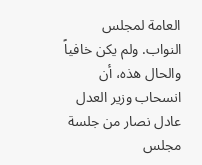العامة لمجلس النواب. ولم يكن خافياً والحال هذه، أن انسحاب وزير العدل عادل نصار من جلسة مجلس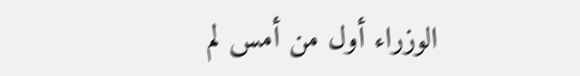الوزراء أول من أمس لم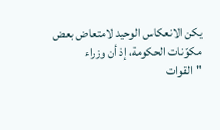يكن الانعكاس الوحيد لامتعاض بعض مكوّنات الحكومة، إذ أن وزراء "القوات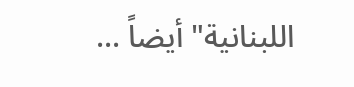اللبنانية" أيضاً ...